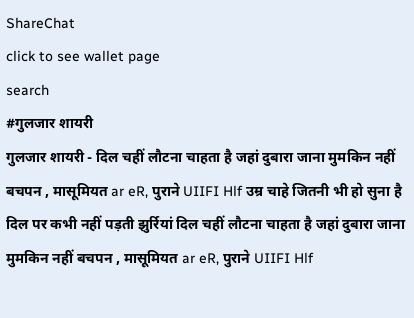ShareChat
click to see wallet page
search
#गुलजार शायरी
गुलजार शायरी - दिल चहीं लौटना चाहता है जहां दुबारा जाना मुमकिन नहीं बचपन , मासूमियत ar eR, पुराने UIIFI Hlf उम्र चाहे जितनी भी हो सुना है दिल पर कभी नहीं पड़ती झुर्रियां दिल चहीं लौटना चाहता है जहां दुबारा जाना मुमकिन नहीं बचपन , मासूमियत ar eR, पुराने UIIFI Hlf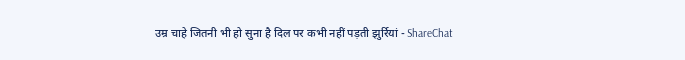उम्र चाहे जितनी भी हो सुना है दिल पर कभी नहीं पड़ती झुर्रियां - ShareChat